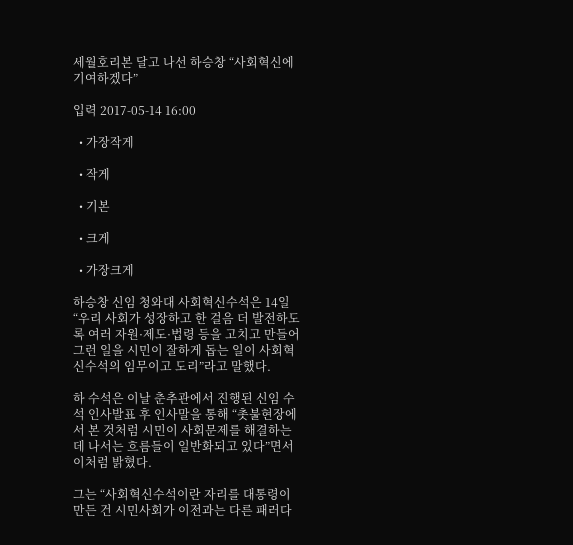세월호리본 달고 나선 하승창 “사회혁신에 기여하겠다”

입력 2017-05-14 16:00

  • 가장작게

  • 작게

  • 기본

  • 크게

  • 가장크게

하승창 신임 청와대 사회혁신수석은 14일 “우리 사회가 성장하고 한 걸음 더 발전하도록 여러 자원·제도·법령 등을 고치고 만들어 그런 일을 시민이 잘하게 돕는 일이 사회혁신수석의 임무이고 도리”라고 말했다.

하 수석은 이날 춘추관에서 진행된 신임 수석 인사발표 후 인사말을 통해 “촛불현장에서 본 것처럼 시민이 사회문제를 해결하는 데 나서는 흐름들이 일반화되고 있다”면서 이처럼 밝혔다.

그는 “사회혁신수석이란 자리를 대통령이 만든 건 시민사회가 이전과는 다른 패러다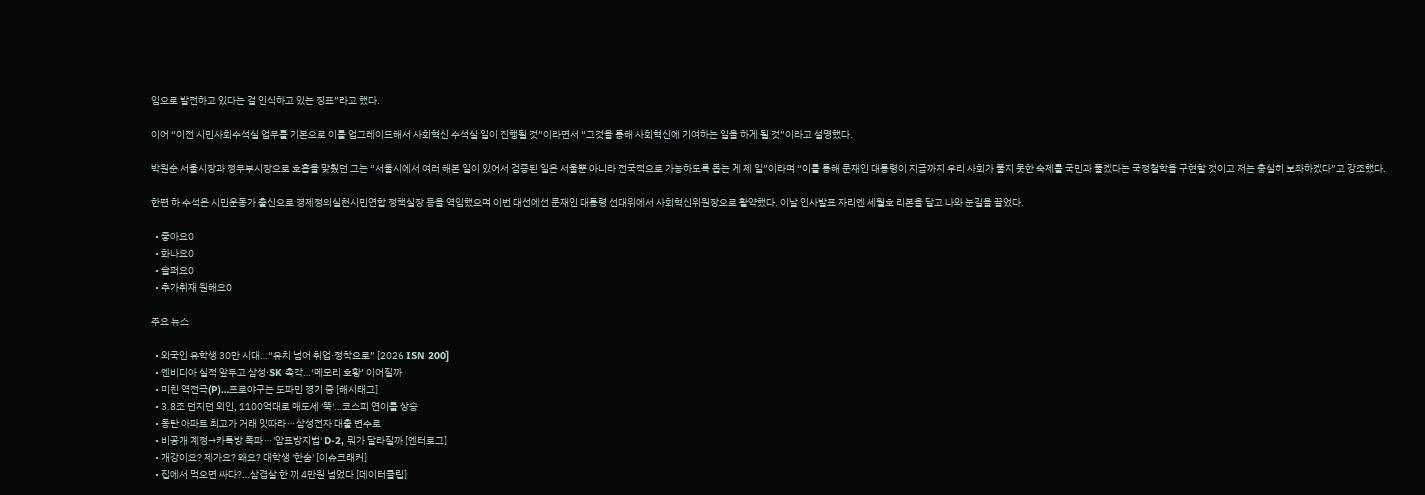임으로 발전하고 있다는 걸 인식하고 있는 징표”라고 했다.

이어 “이전 시민사회수석실 업무를 기본으로 이를 업그레이드해서 사회혁신 수석실 일이 진행될 것”이라면서 “그것을 통해 사회혁신에 기여하는 일을 하게 될 것”이라고 설명했다.

박원순 서울시장과 정무부시장으로 호흡을 맞췄던 그는 “서울시에서 여러 해본 일이 있어서 검증된 일은 서울뿐 아니라 전국적으로 가능하도록 돕는 게 제 일”이라며 “이를 통해 문재인 대통령이 지금까지 우리 사회가 풀지 못한 숙제를 국민과 풀겠다는 국정철학을 구현할 것이고 저는 충실히 보좌하겠다”고 강조했다.

한편 하 수석은 시민운동가 출신으로 경제정의실천시민연합 정책실장 등을 역임했으며 이번 대선에선 문재인 대통령 선대위에서 사회혁신위원장으로 활약했다. 이날 인사발표 자리엔 세월호 리본을 달고 나와 눈길을 끌었다.

  • 좋아요0
  • 화나요0
  • 슬퍼요0
  • 추가취재 원해요0

주요 뉴스

  • 외국인 유학생 30만 시대…“유치 넘어 취업·정착으로” [2026 ISN 200]
  • 엔비디아 실적 앞두고 삼성·SK 촉각…‘메모리 호황’ 이어질까
  • 미친 역전극(P)…프로야구는 도파민 경기 중 [해시태그]
  • 3.8조 던지던 외인, 1100억대로 매도세 '뚝'…코스피 연이틀 상승
  • 동탄 아파트 최고가 거래 잇따라⋯삼성전자 대출 변수로
  • 비공개 계정→카톡방 폭파⋯'암표방지법' D-2, 뭐가 달라질까 [엔터로그]
  • 개강이요? 제가요? 왜요? 대학생 '한숨' [이슈크래커]
  • 집에서 먹으면 싸다?…삼겹살 한 끼 4만원 넘었다 [데이터클립]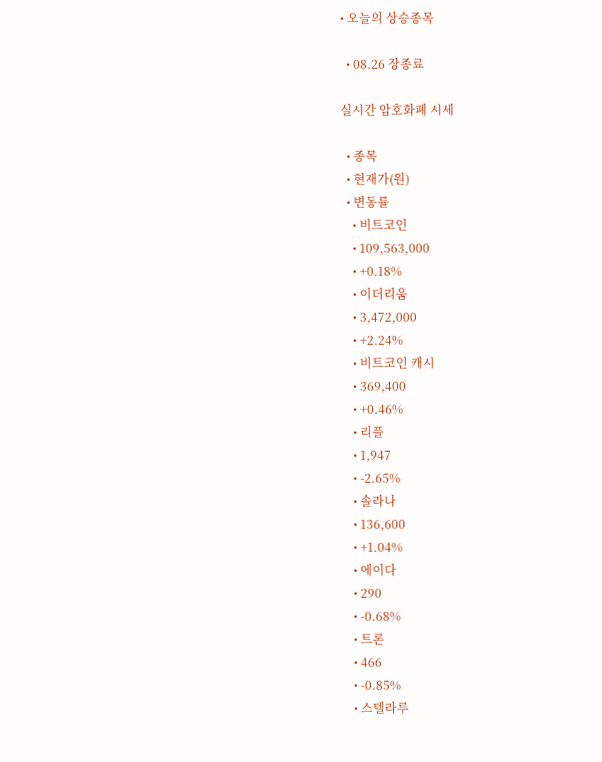• 오늘의 상승종목

  • 08.26 장종료

실시간 암호화폐 시세

  • 종목
  • 현재가(원)
  • 변동률
    • 비트코인
    • 109,563,000
    • +0.18%
    • 이더리움
    • 3,472,000
    • +2.24%
    • 비트코인 캐시
    • 369,400
    • +0.46%
    • 리플
    • 1,947
    • -2.65%
    • 솔라나
    • 136,600
    • +1.04%
    • 에이다
    • 290
    • -0.68%
    • 트론
    • 466
    • -0.85%
    • 스텔라루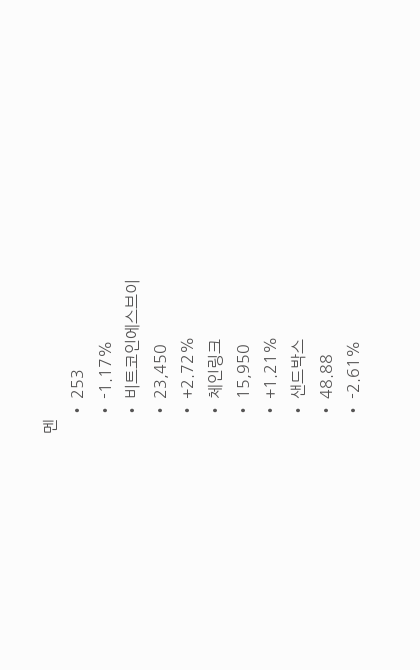멘
    • 253
    • -1.17%
    • 비트코인에스브이
    • 23,450
    • +2.72%
    • 체인링크
    • 15,950
    • +1.21%
    • 샌드박스
    • 48.88
    • -2.61%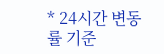* 24시간 변동률 기준